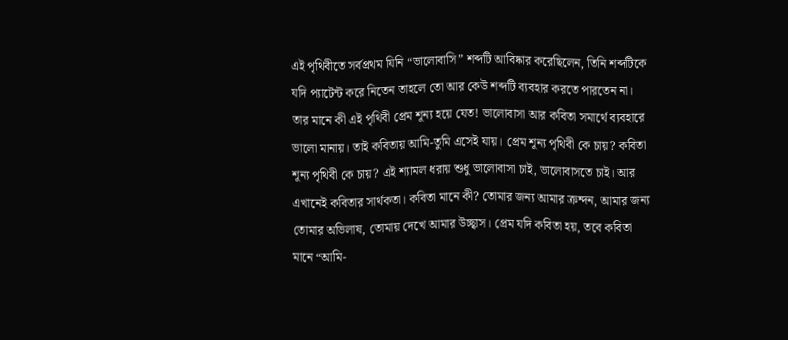এই পৃথিবীতে সর্বপ্রথম যিনি “ভালোবাসি” শব্দটি আবিষ্কার করেছিলেন, তিনি শব্দটিকে যদি প্যাটেন্ট করে নিতেন তাহলে তো আর কেউ শব্দটি ব্যবহার করতে পারতেন না। তার মানে কী এই পৃথিবী প্রেম শূন্য হয়ে যেত! ভালোবাসা আর কবিতা সমার্থে ব্যবহারে ভালো মানায়। তাই কবিতায় আমি-তুমি এসেই যায়। প্রেম শূন্য পৃথিবী কে চায়? কবিতা শূন্য পৃথিবী কে চায়? এই শ্যামল ধরায় শুধু ভালোবাসা চাই, ভালোবাসতে চাই। আর এখানেই কবিতার সার্থকতা। কবিতা মানে কী? তোমার জন্য আমার ক্রন্দন, আমার জন্য তোমার অভিলাষ, তোমায় দেখে আমার উচ্ছ্বাস। প্রেম যদি কবিতা হয়, তবে কবিতা মানে “আমি-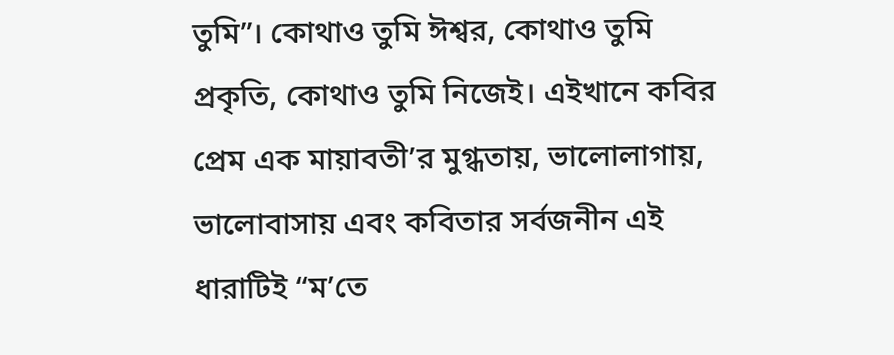তুমি”। কোথাও তুমি ঈশ্বর, কোথাও তুমি প্রকৃতি, কোথাও তুমি নিজেই। এইখানে কবির প্রেম এক মায়াবতী’র মুগ্ধতায়, ভালোলাগায়, ভালোবাসায় এবং কবিতার সর্বজনীন এই ধারাটিই “ম’তে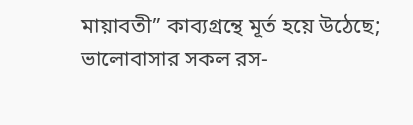মায়াবতী” কাব্যগ্রন্থে মূর্ত হয়ে উঠেছে; ভালোবাসার সকল রস-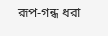রূপ-গন্ধ ধরা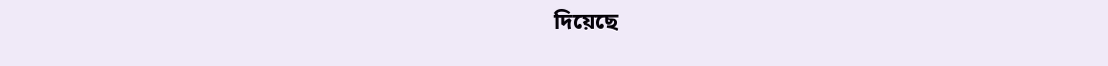দিয়েছে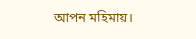আপন মহিমায়।